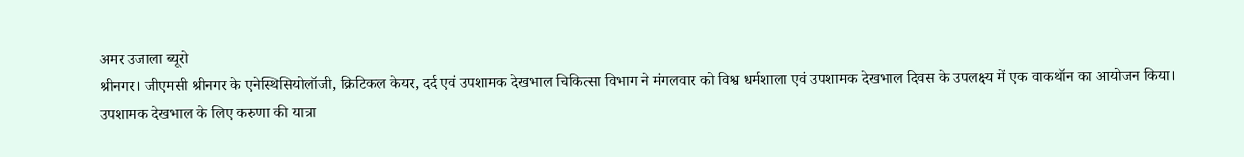अमर उजाला ब्यूरो
श्रीनगर। जीएमसी श्रीनगर के एनेस्थिसियोलॉजी, क्रिटिकल केयर, दर्द एवं उपशामक देखभाल चिकित्सा विभाग ने मंगलवार को विश्व धर्मशाला एवं उपशामक देखभाल दिवस के उपलक्ष्य में एक वाकथॉन का आयोजन किया।
उपशामक देखभाल के लिए करुणा की यात्रा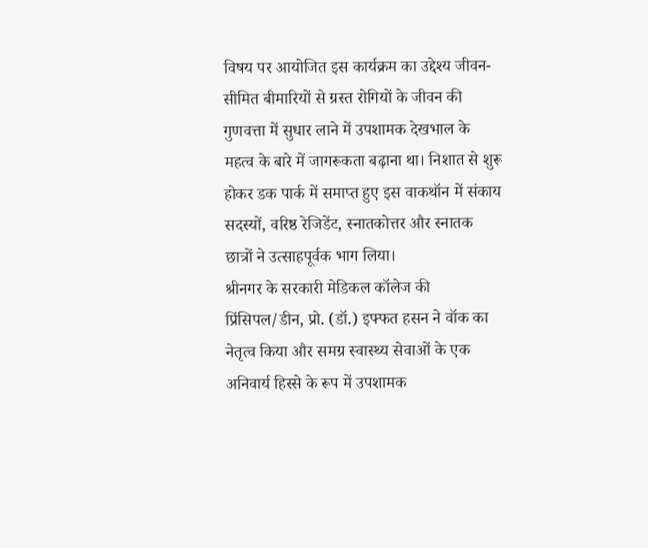विषय पर आयोजित इस कार्यक्रम का उद्देश्य जीवन-सीमित बीमारियों से ग्रस्त रोगियों के जीवन की गुणवत्ता में सुधार लाने में उपशामक देखभाल के महत्व के बारे में जागरूकता बढ़ाना था। निशात से शुरू होकर डक पार्क में समाप्त हुए इस वाकथॉन में संकाय सदस्यों, वरिष्ठ रेजिडेंट, स्नातकोत्तर और स्नातक छात्रों ने उत्साहपूर्वक भाग लिया।
श्रीनगर के सरकारी मेडिकल कॉलेज की प्रिंसिपल/डीन, प्रो. (डॉ.) इफ्फत हसन ने वॉक का नेतृत्व किया और समग्र स्वास्थ्य सेवाओं के एक अनिवार्य हिस्से के रूप में उपशामक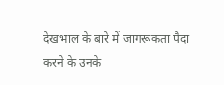देखभाल के बारे में जागरूकता पैदा करने के उनके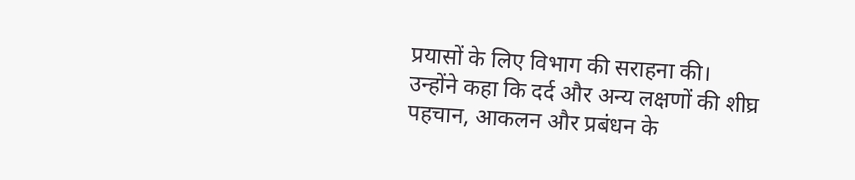प्रयासों के लिए विभाग की सराहना की।
उन्होंने कहा कि दर्द और अन्य लक्षणों की शीघ्र पहचान, आकलन और प्रबंधन के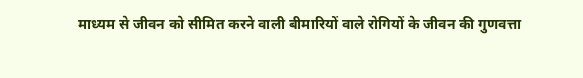माध्यम से जीवन को सीमित करने वाली बीमारियों वाले रोगियों के जीवन की गुणवत्ता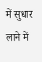में सुधार लाने में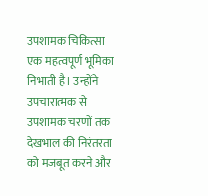उपशामक चिकित्सा एक महत्वपूर्ण भूमिका निभाती है। उन्होंने उपचारात्मक से उपशामक चरणों तक देखभाल की निरंतरता को मजबूत करने और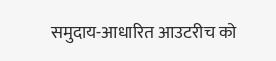समुदाय-आधारित आउटरीच को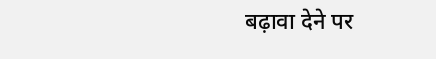बढ़ावा देने पर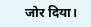जोर दिया।